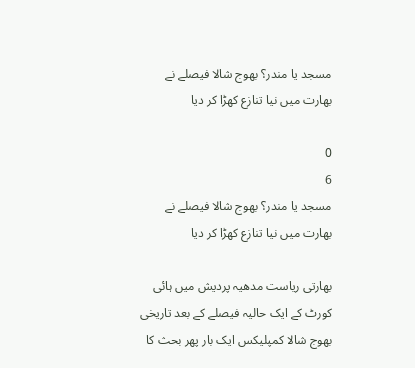مسجد یا مندر؟ بھوج شالا فیصلے نے بھارت میں نیا تنازع کھڑا کر دیا

0
6
مسجد یا مندر؟ بھوج شالا فیصلے نے بھارت میں نیا تنازع کھڑا کر دیا

بھارتی ریاست مدھیہ پردیش میں ہائی کورٹ کے ایک حالیہ فیصلے کے بعد تاریخی بھوج شالا کمپلیکس ایک بار پھر بحث کا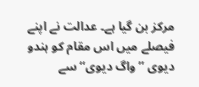مرکز بن گیا ہے۔ عدالت نے اپنے فیصلے میں اس مقام کو ہندو دیوی ’’واگ دیوی‘‘ سے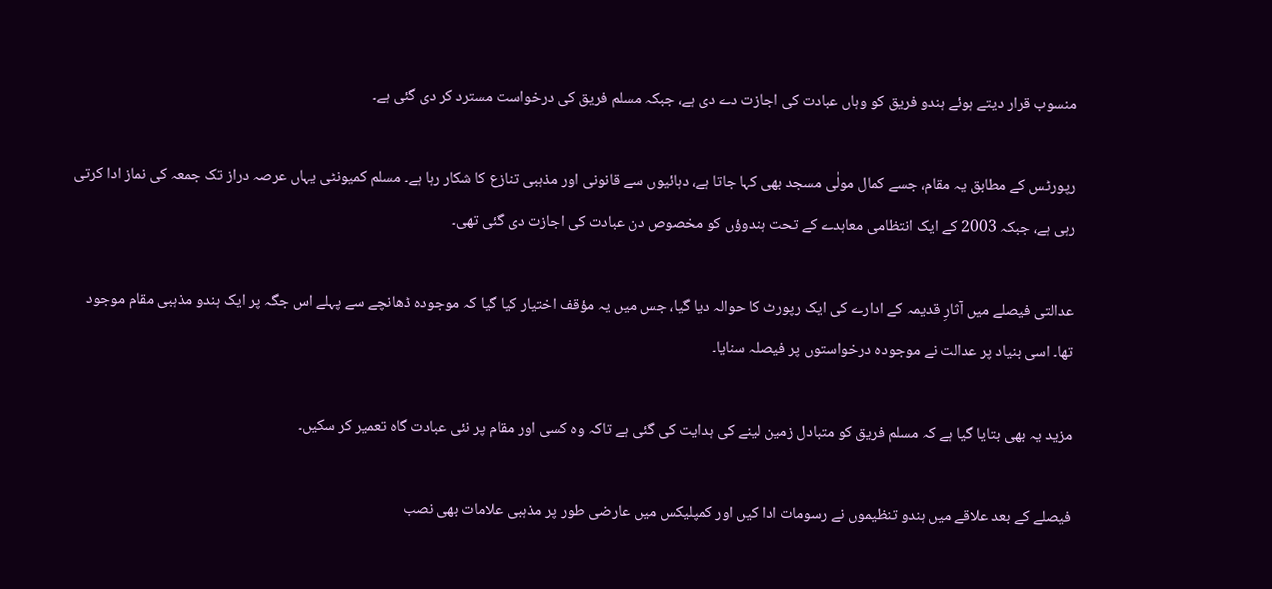منسوب قرار دیتے ہوئے ہندو فریق کو وہاں عبادت کی اجازت دے دی ہے، جبکہ مسلم فریق کی درخواست مسترد کر دی گئی ہے۔

رپورٹس کے مطابق یہ مقام، جسے کمال مولٰی مسجد بھی کہا جاتا ہے، دہائیوں سے قانونی اور مذہبی تنازع کا شکار رہا ہے۔ مسلم کمیونٹی یہاں عرصہ دراز تک جمعہ کی نماز ادا کرتی رہی ہے، جبکہ 2003 کے ایک انتظامی معاہدے کے تحت ہندوؤں کو مخصوص دن عبادت کی اجازت دی گئی تھی۔

عدالتی فیصلے میں آثارِ قدیمہ کے ادارے کی ایک رپورٹ کا حوالہ دیا گیا، جس میں یہ مؤقف اختیار کیا گیا کہ موجودہ ڈھانچے سے پہلے اس جگہ پر ایک ہندو مذہبی مقام موجود تھا۔ اسی بنیاد پر عدالت نے موجودہ درخواستوں پر فیصلہ سنایا۔

مزید یہ بھی بتایا گیا ہے کہ مسلم فریق کو متبادل زمین لینے کی ہدایت کی گئی ہے تاکہ وہ کسی اور مقام پر نئی عبادت گاہ تعمیر کر سکیں۔

فیصلے کے بعد علاقے میں ہندو تنظیموں نے رسومات ادا کیں اور کمپلیکس میں عارضی طور پر مذہبی علامات بھی نصب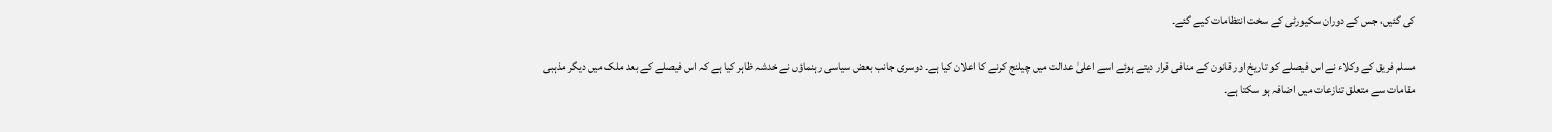کی گئیں، جس کے دوران سکیورٹی کے سخت انتظامات کیے گئے۔

مسلم فریق کے وکلاء نے اس فیصلے کو تاریخ اور قانون کے منافی قرار دیتے ہوئے اسے اعلیٰ عدالت میں چیلنج کرنے کا اعلان کیا ہے۔ دوسری جانب بعض سیاسی رہنماؤں نے خدشہ ظاہر کیا ہے کہ اس فیصلے کے بعد ملک میں دیگر مذہبی مقامات سے متعلق تنازعات میں اضافہ ہو سکتا ہے۔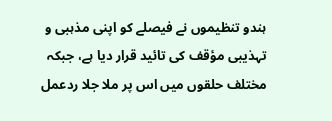ہندو تنظیموں نے فیصلے کو اپنی مذہبی و تہذیبی مؤقف کی تائید قرار دیا ہے، جبکہ مختلف حلقوں میں اس پر ملا جلا ردعمل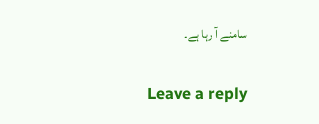سامنے آ رہا ہے۔

Leave a reply